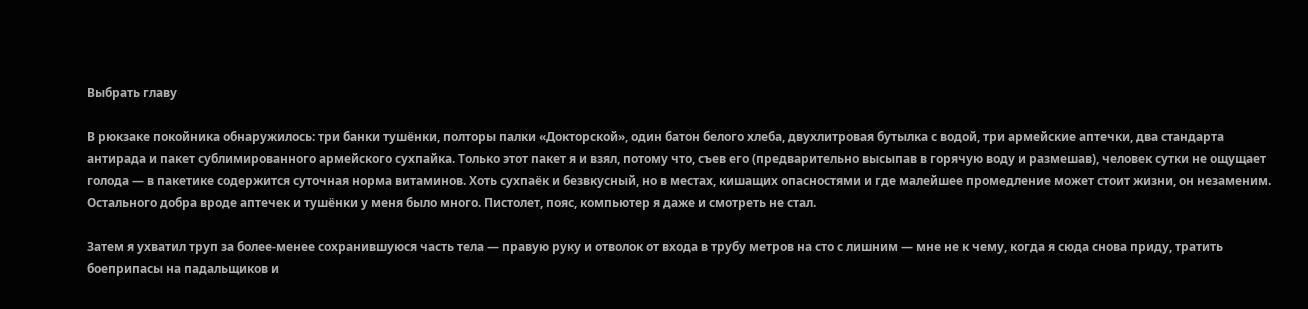Выбрать главу

В рюкзаке покойника обнаружилось: три банки тушёнки, полторы палки «Докторской», один батон белого хлеба, двухлитровая бутылка с водой, три армейские аптечки, два стандарта антирада и пакет сублимированного армейского сухпайка. Только этот пакет я и взял, потому что, съев его (предварительно высыпав в горячую воду и размешав), человек сутки не ощущает голода — в пакетике содержится суточная норма витаминов. Хоть сухпаёк и безвкусный, но в местах, кишащих опасностями и где малейшее промедление может стоит жизни, он незаменим. Остального добра вроде аптечек и тушёнки у меня было много. Пистолет, пояс, компьютер я даже и смотреть не стал.

Затем я ухватил труп за более-менее сохранившуюся часть тела — правую руку и отволок от входа в трубу метров на сто с лишним — мне не к чему, когда я сюда снова приду, тратить боеприпасы на падальщиков и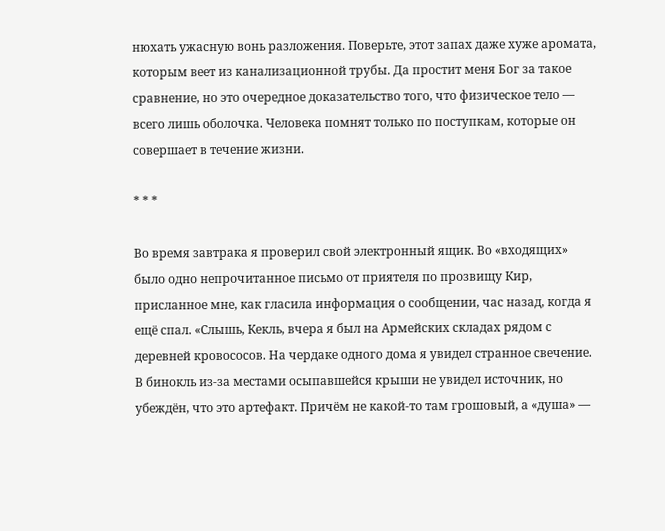нюхать ужасную вонь разложения. Поверьте, этот запах даже хуже аромата, которым веет из канализационной трубы. Да простит меня Бог за такое сравнение, но это очередное доказательство того, что физическое тело — всего лишь оболочка. Человека помнят только по поступкам, которые он совершает в течение жизни.

* * *

Во время завтрака я проверил свой электронный ящик. Во «входящих» было одно непрочитанное письмо от приятеля по прозвищу Кир, присланное мне, как гласила информация о сообщении, час назад, когда я ещё спал. «Слышь, Кекль, вчера я был на Армейских складах рядом с деревней кровососов. На чердаке одного дома я увидел странное свечение. В бинокль из-за местами осыпавшейся крыши не увидел источник, но убеждён, что это артефакт. Причём не какой-то там грошовый, а «душа» —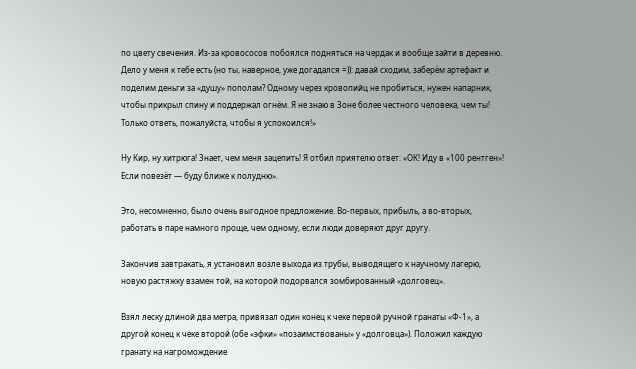по цвету свечения. Из-за кровососов побоялся подняться на чердак и вообще зайти в деревню. Дело у меня к тебе есть (но ты, наверное, уже догадался =)): давай сходим, заберём артефакт и поделим деньги за «душу» пополам? Одному через кровопийц не пробиться, нужен напарник, чтобы прикрыл спину и поддержал огнём. Я не знаю в Зоне более честного человека, чем ты! Только ответь, пожалуйста, чтобы я успокоился!»

Ну Кир, ну хитрюга! Знает, чем меня зацепить! Я отбил приятелю ответ: «ОК! Иду в «100 рентген»! Если повезёт — буду ближе к полудню».

Это, несомненно, было очень выгодное предложение. Во-первых, прибыль, а во-вторых, работать в паре намного проще, чем одному, если люди доверяют друг другу.

Закончив завтракать, я установил возле выхода из трубы, выводящего к научному лагерю, новую растяжку взамен той, на которой подорвался зомбированный «долговец».

Взял леску длиной два метра, привязал один конец к чеке первой ручной гранаты «Ф-1», а другой конец к чеке второй (обе «эфки» «позаимствованы» у «долговца»). Положил каждую гранату на нагромождение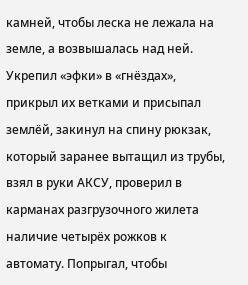камней, чтобы леска не лежала на земле, а возвышалась над ней. Укрепил «эфки» в «гнёздах», прикрыл их ветками и присыпал землёй, закинул на спину рюкзак, который заранее вытащил из трубы, взял в руки АКСУ, проверил в карманах разгрузочного жилета наличие четырёх рожков к автомату. Попрыгал, чтобы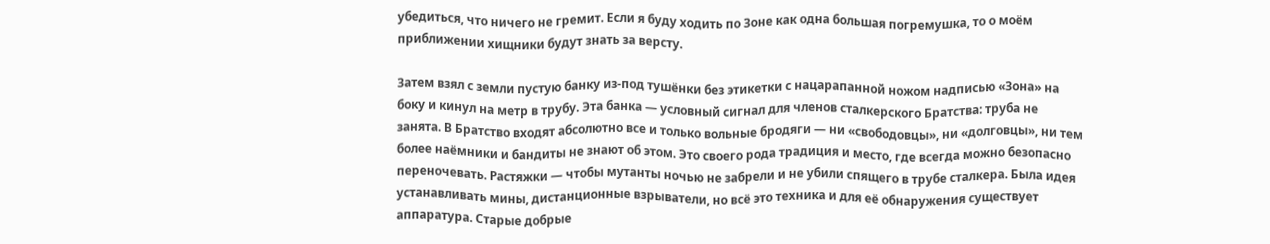убедиться, что ничего не гремит. Если я буду ходить по Зоне как одна большая погремушка, то о моём приближении хищники будут знать за версту.

Затем взял с земли пустую банку из-под тушёнки без этикетки с нацарапанной ножом надписью «Зона» на боку и кинул на метр в трубу. Эта банка — условный сигнал для членов сталкерского Братства: труба не занята. В Братство входят абсолютно все и только вольные бродяги — ни «свободовцы», ни «долговцы», ни тем более наёмники и бандиты не знают об этом. Это своего рода традиция и место, где всегда можно безопасно переночевать. Растяжки — чтобы мутанты ночью не забрели и не убили спящего в трубе сталкера. Была идея устанавливать мины, дистанционные взрыватели, но всё это техника и для её обнаружения существует аппаратура. Старые добрые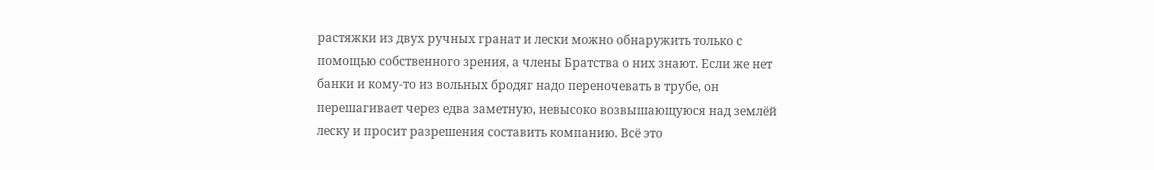растяжки из двух ручных гранат и лески можно обнаружить только с помощью собственного зрения, а члены Братства о них знают. Если же нет банки и кому-то из вольных бродяг надо переночевать в трубе, он перешагивает через едва заметную, невысоко возвышающуюся над землёй леску и просит разрешения составить компанию. Всё это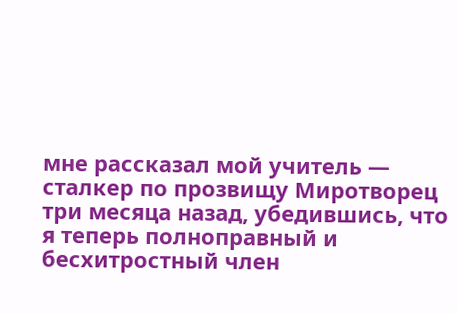мне рассказал мой учитель — сталкер по прозвищу Миротворец три месяца назад, убедившись, что я теперь полноправный и бесхитростный член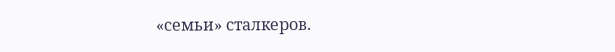«семьи» сталкеров.